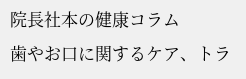院長社本の健康コラム
歯やお口に関するケア、トラ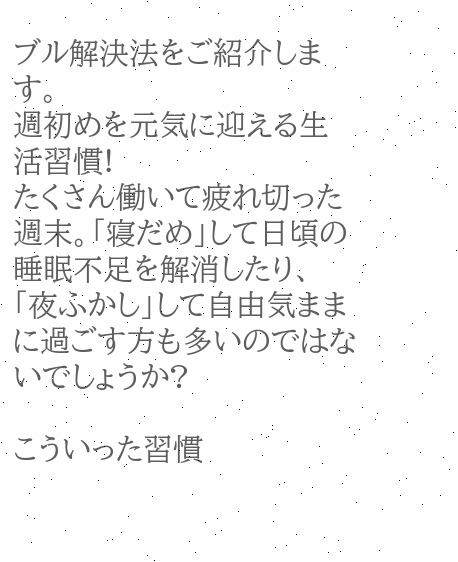ブル解決法をご紹介します。
週初めを元気に迎える生活習慣!
たくさん働いて疲れ切った週末。「寝だめ」して日頃の睡眠不足を解消したり、「夜ふかし」して自由気ままに過ごす方も多いのではないでしょうか?

こういった習慣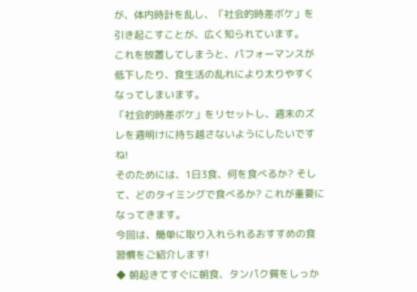が、体内時計を乱し、「社会的時差ボケ」を引き起こすことが、広く知られています。
これを放置してしまうと、パフォーマンスが低下したり、食生活の乱れにより太りやすくなってしまいます。
「社会的時差ボケ」をリセットし、週末のズレを週明けに持ち越さないようにしたいですね!
そのためには、1日3食、何を食べるか? そして、どのタイミングで食べるか? これが重要になってきます。
今回は、簡単に取り入れられるおすすめの食習慣をご紹介します!
◆ 朝起きてすぐに朝食、タンパク質をしっか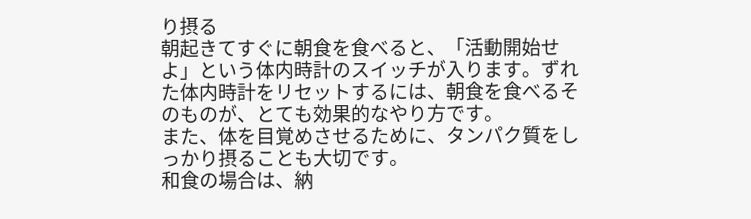り摂る
朝起きてすぐに朝食を食べると、「活動開始せよ」という体内時計のスイッチが入ります。ずれた体内時計をリセットするには、朝食を食べるそのものが、とても効果的なやり方です。
また、体を目覚めさせるために、タンパク質をしっかり摂ることも大切です。
和食の場合は、納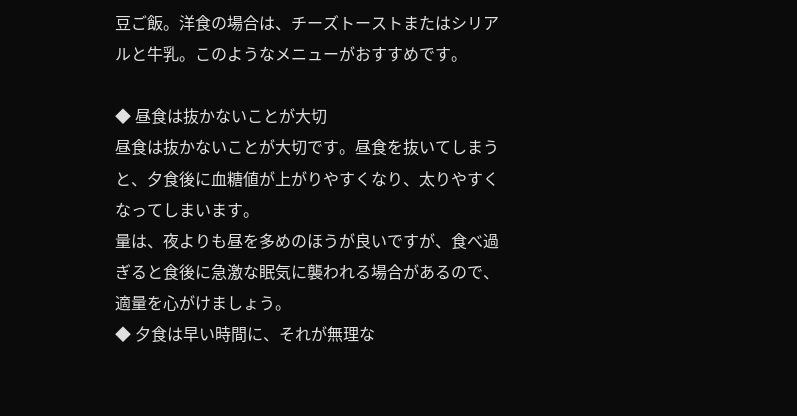豆ご飯。洋食の場合は、チーズトーストまたはシリアルと牛乳。このようなメニューがおすすめです。

◆ 昼食は抜かないことが大切
昼食は抜かないことが大切です。昼食を抜いてしまうと、夕食後に血糖値が上がりやすくなり、太りやすくなってしまいます。
量は、夜よりも昼を多めのほうが良いですが、食べ過ぎると食後に急激な眠気に襲われる場合があるので、適量を心がけましょう。
◆ 夕食は早い時間に、それが無理な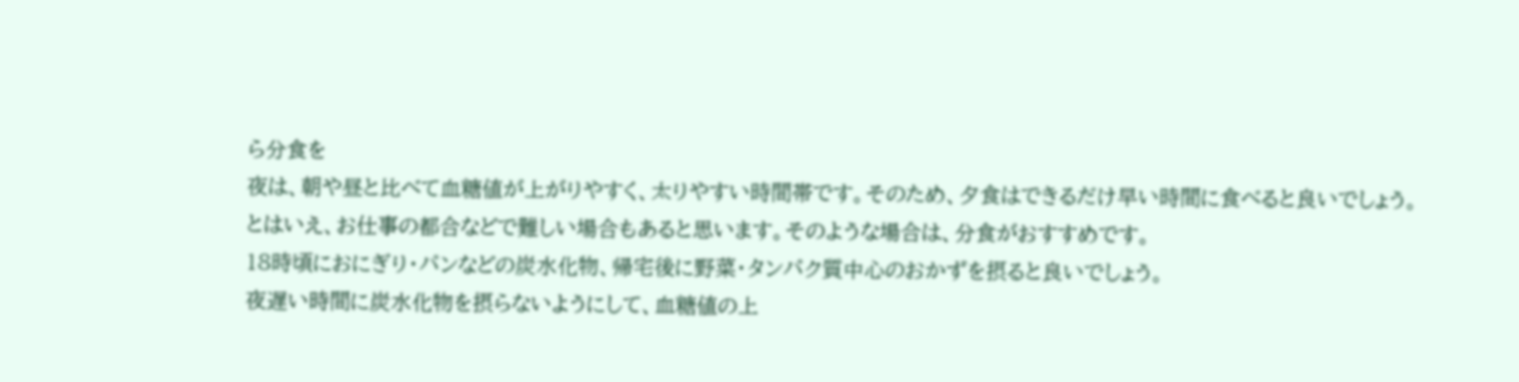ら分食を
夜は、朝や昼と比べて血糖値が上がりやすく、太りやすい時間帯です。そのため、夕食はできるだけ早い時間に食べると良いでしょう。
とはいえ、お仕事の都合などで難しい場合もあると思います。そのような場合は、分食がおすすめです。
18時頃におにぎり・パンなどの炭水化物、帰宅後に野菜・タンパク質中心のおかずを摂ると良いでしょう。
夜遅い時間に炭水化物を摂らないようにして、血糖値の上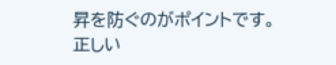昇を防ぐのがポイントです。
正しい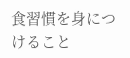食習慣を身につけること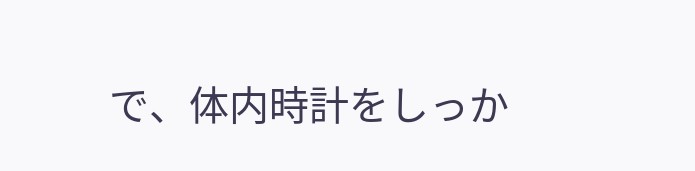で、体内時計をしっか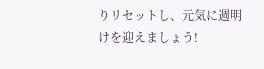りリセットし、元気に週明けを迎えましょう!